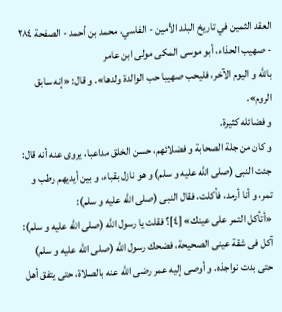العقد الثمين في تاريخ البلد الأمين - الفاسي، محمد بن أحمد - الصفحة ٢٨٤ - صهيب الحذاء، أبو موسى المكى مولى ابن عامر
باللّه و اليوم الآخر، فليحب صهيبا حب الوالدة ولدها». و قال: «إنه سابق الروم».
و فضائله كثيرة.
و كان من جلة الصحابة و فضلائهم، حسن الخلق مداعبا، يروى عنه أنه قال: جئت النبى (صلى اللّه عليه و سلم) و هو نازل بقباء، و بين أيديهم رطب و تمر، و أنا أرمد، فأكلت، فقال النبى (صلى اللّه عليه و سلم):
«أتأكل التمر على عينك» [٤]؟ فقلت يا رسول اللّه (صلى اللّه عليه و سلم): آكل فى شقة عينى الصحيحة، فضحك رسول اللّه (صلى اللّه عليه و سلم) حتى بدت نواجذه. و أوصى إليه عمر رضى اللّه عنه بالصلاة، حتى يتفق أهل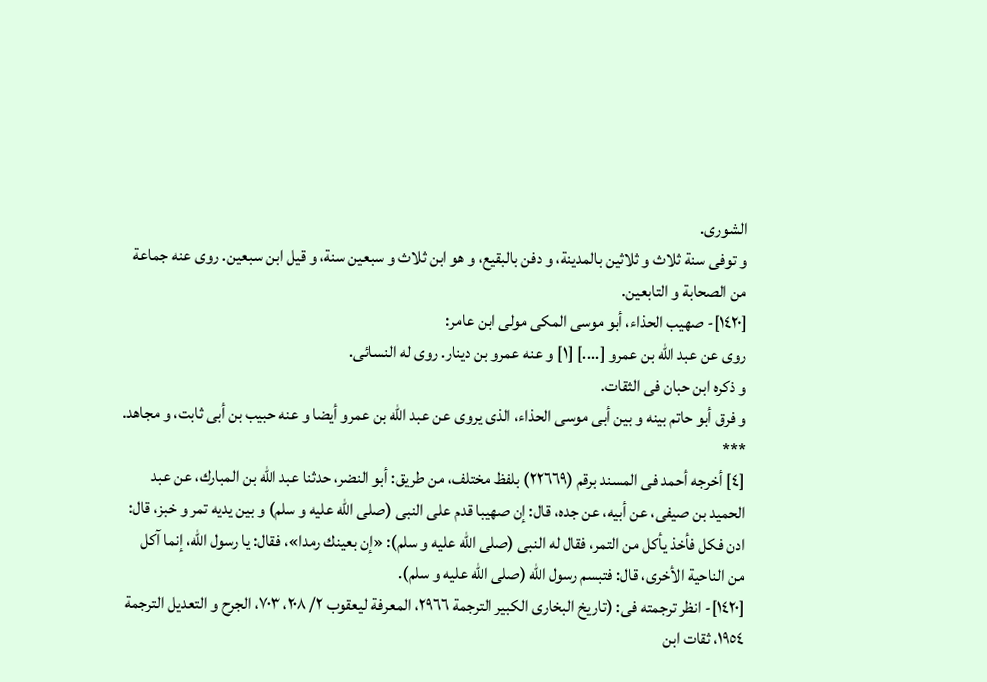الشورى.
و توفى سنة ثلاث و ثلاثين بالمدينة، و دفن بالبقيع، و هو ابن ثلاث و سبعين سنة، و قيل ابن سبعين. روى عنه جماعة من الصحابة و التابعين.
[١٤٢٠]- صهيب الحذاء، أبو موسى المكى مولى ابن عامر:
روى عن عبد اللّه بن عمرو [....] [١] و عنه عمرو بن دينار. روى له النسائى.
و ذكره ابن حبان فى الثقات.
و فرق أبو حاتم بينه و بين أبى موسى الحذاء، الذى يروى عن عبد اللّه بن عمرو أيضا و عنه حبيب بن أبى ثابت، و مجاهد.
***
[٤] أخرجه أحمد فى المسند برقم (٢٢٦٦٩) بلفظ مختلف، من طريق: أبو النضر، حدثنا عبد اللّه بن المبارك، عن عبد الحميد بن صيفى، عن أبيه، عن جده، قال: إن صهيبا قدم على النبى (صلى اللّه عليه و سلم) و بين يديه تمر و خبز، قال: ادن فكل فأخذ يأكل من التمر، فقال له النبى (صلى اللّه عليه و سلم): «إن بعينك رمدا»، فقال: يا رسول اللّه، إنما آكل من الناحية الأخرى، قال: فتبسم رسول اللّه (صلى اللّه عليه و سلم).
[١٤٢٠]- انظر ترجمته فى: (تاريخ البخارى الكبير الترجمة ٢٩٦٦، المعرفة ليعقوب ٢/ ٢٠٨، ٧٠٣، الجرح و التعديل الترجمة ١٩٥٤، ثقات ابن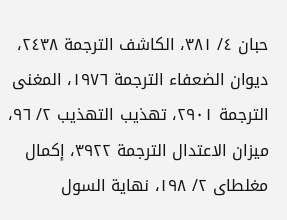حبان ٤/ ٣٨١، الكاشف الترجمة ٢٤٣٨، ديوان الضعفاء الترجمة ١٩٧٦، المغنى الترجمة ٢٩٠١، تهذيب التهذيب ٢/ ٩٦، ميزان الاعتدال الترجمة ٣٩٢٢، إكمال مغلطاى ٢/ ١٩٨، نهاية السول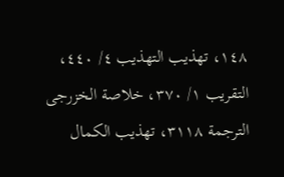١٤٨، تهذيب التهذيب ٤/ ٤٤٠، التقريب ١/ ٣٧٠، خلاصة الخزرجى الترجمة ٣١١٨، تهذيب الكمال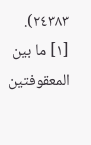٢٤٣٨٣).
[١] ما بين المعقوفتين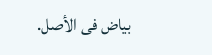بياض فى الأصل.